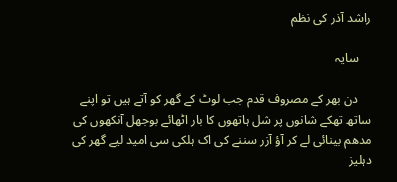راشد آذر کی نظم

    سایہ

    دن بھر کے مصروف قدم جب لوٹ کے گھر کو آتے ہیں تو اپنے ساتھ تھکے شانوں پر شل ہاتھوں کا بار اٹھائے بوجھل آنکھوں کی مدھم بینائی لے کر آؤ آزر سننے کی اک ہلکی سی امید لیے گھر کی دہلیز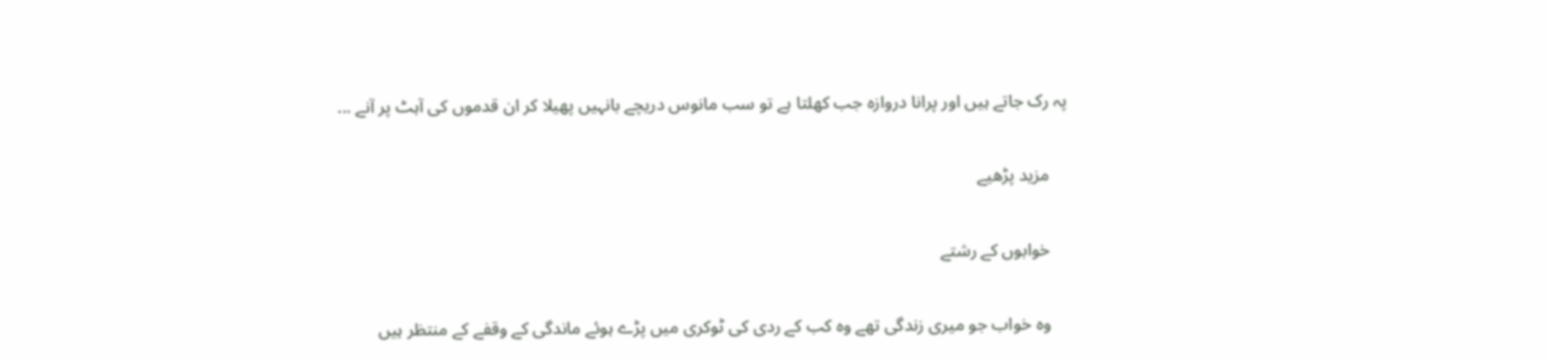پہ رک جاتے ہیں اور پرانا دروازہ جب کھلتا ہے تو سب مانوس دریچے بانہیں پھیلا کر ان قدموں کی آہٹ پر آنے ...

    مزید پڑھیے

    خوابوں کے رشتے

    وہ خواب جو میری زندگی تھے وہ کب کے ردی کی ٹوکری میں پڑے ہوئے ماندگی کے وقفے کے منتظر ہیں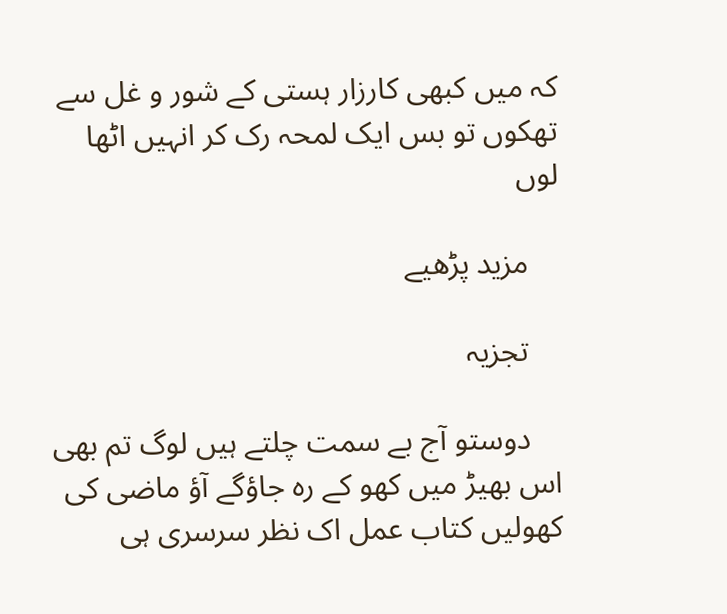کہ میں کبھی کارزار ہستی کے شور و غل سے تھکوں تو بس ایک لمحہ رک کر انہیں اٹھا لوں

    مزید پڑھیے

    تجزیہ

    دوستو آج بے سمت چلتے ہیں لوگ تم بھی اس بھیڑ میں کھو کے رہ جاؤگے آؤ ماضی کی کھولیں کتاب عمل اک نظر سرسری ہی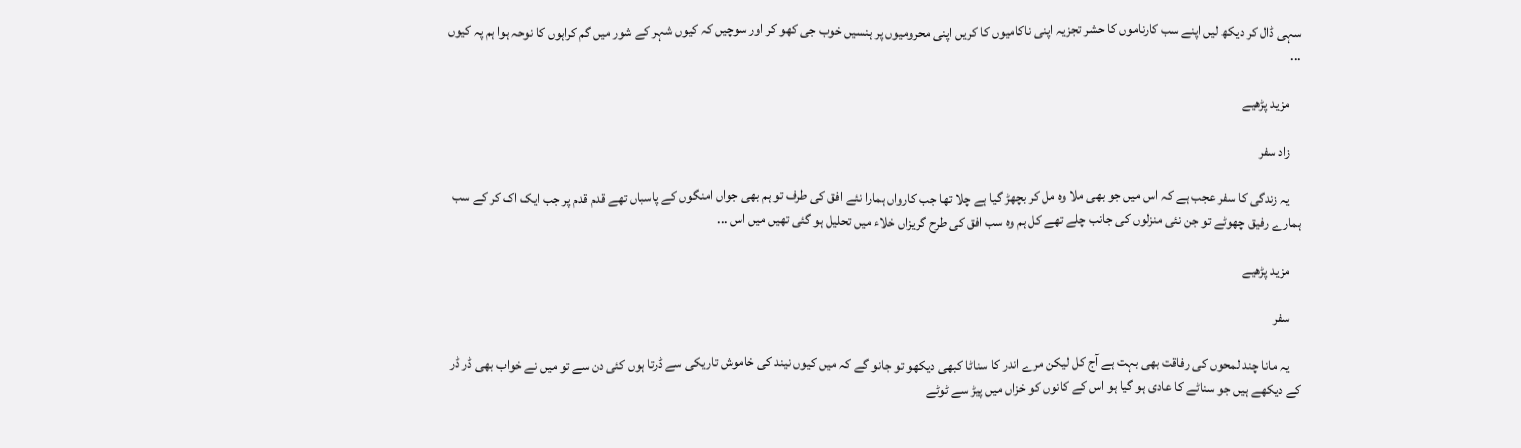سہی ڈال کر دیکھ لیں اپنے سب کارناموں کا حشر تجزیہ اپنی ناکامیوں کا کریں اپنی محرومیوں پر ہنسیں خوب جی کھو کر اور سوچیں کہ کیوں شہر کے شور میں گم کراہوں کا نوحہ ہوا ہم پہ کیوں ...

    مزید پڑھیے

    زاد سفر

    یہ زندگی کا سفر عجب ہے کہ اس میں جو بھی ملا وہ مل کر بچھڑ گیا ہے چلا تھا جب کارواں ہمارا نئے افق کی طرف تو ہم بھی جواں امنگوں کے پاسباں تھے قدم قدم پر جب ایک اک کر کے سب ہمارے رفیق چھوٹے تو جن نئی منزلوں کی جانب چلے تھے کل ہم وہ سب افق کی طرح گریزاں خلاء میں تحلیل ہو گئی تھیں میں اس ...

    مزید پڑھیے

    سفر

    یہ مانا چند لمحوں کی رفاقت بھی بہت ہے آج کل لیکن مرے اندر کا سناٹا کبھی دیکھو تو جانو گے کہ میں کیوں نیند کی خاموش تاریکی سے ڈرتا ہوں کئی دن سے تو میں نے خواب بھی ڈر ڈر کے دیکھے ہیں جو سناٹے کا عادی ہو گیا ہو اس کے کانوں کو خزاں میں پیڑ سے ٹوٹے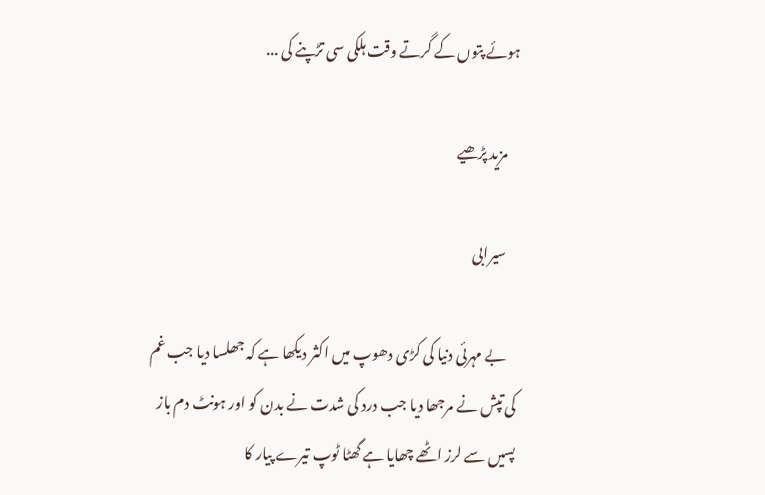ہوئے پتوں کے گرتے وقت ہلکی سی تڑپنے کی ...

    مزید پڑھیے

    سیرابی

    بے مہرئی دنیا کی کڑی دھوپ میں اکثر دیکھا ہے کہ جھلسا دیا جب غم کی تپش نے مرجھا دیا جب درد کی شدت نے بدن کو اور ہونٹ دم باز پسیں سے لرز اٹھے چھایا ہے گھٹا ٹوپ تیرے پیار کا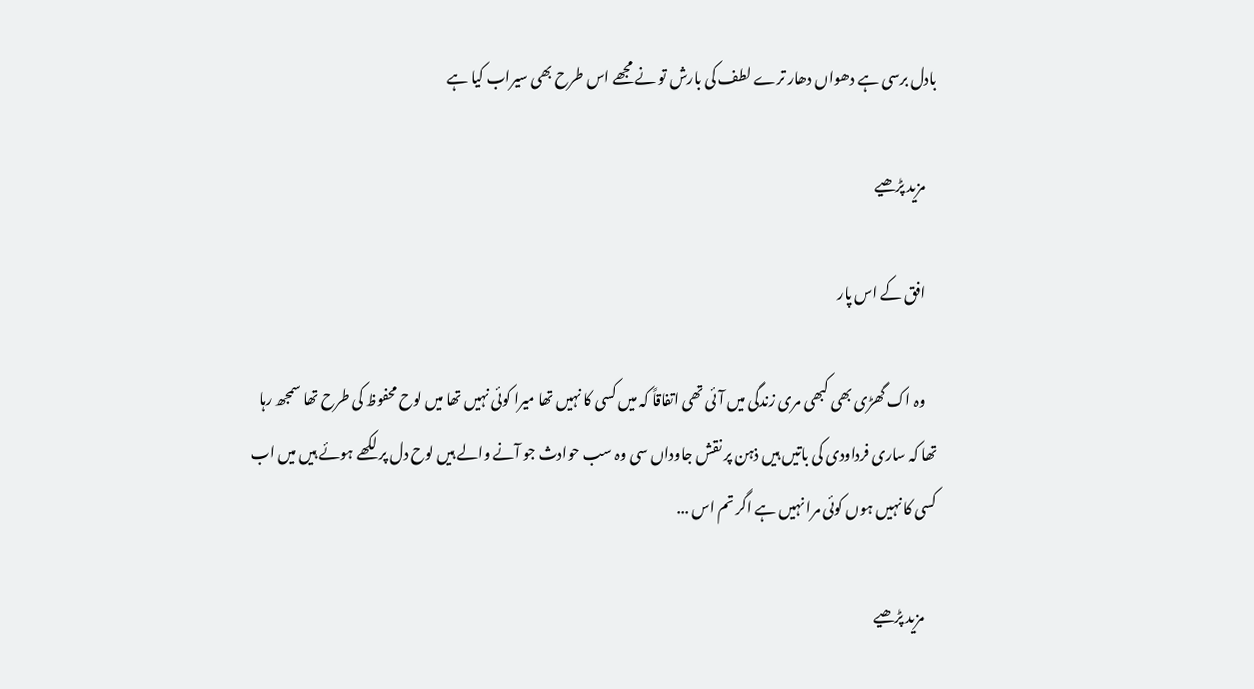بادل برسی ہے دھواں دھار ترے لطف کی بارش تو نے مجھے اس طرح بھی سیراب کیا ہے

    مزید پڑھیے

    افق کے اس پار

    وہ اک گھڑی بھی کبھی مری زندگی میں آئی تھی اتفاقاً کہ میں کسی کا نہیں تھا میرا کوئی نہیں تھا میں لوح محفوظ کی طرح تھا سمجھ رہا تھا کہ ساری فرداودی کی باتیں ہیں ذہن پر نقش جاوداں سی وہ سب حوادث جو آنے والے ہیں لوح دل پر لکھے ہوئے ہیں میں اب کسی کا نہیں ہوں کوئی مرا نہیں ہے اگر تم اس ...

    مزید پڑھیے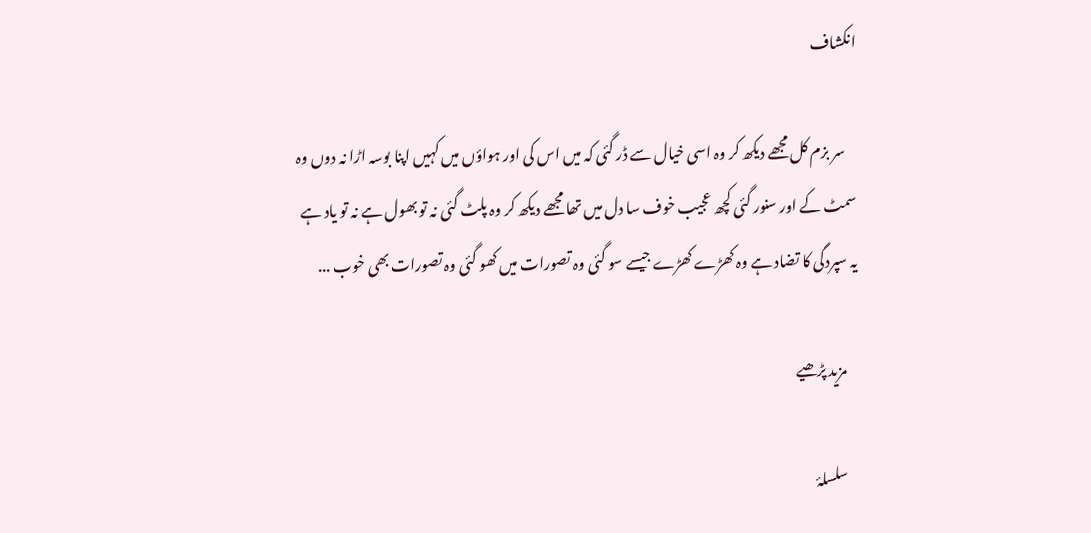انکشاف

    سر بزم کل مجھے دیکھ کر وہ اسی خیال سے ڈر گئی کہ میں اس کی اور ہواؤں میں کہیں اپنا بوسہ اڑا نہ دوں وہ سمٹ کے اور سنور گئی کچھ عجیب خوف سا دل میں تھا مجھے دیکھ کر وہ پلٹ گئی نہ تو بھول ہے نہ تو یاد ہے یہ سپردگی کا تضاد ہے وہ کھڑے کھڑے جیسے سو گئی وہ تصورات میں کھو گئی وہ تصورات بھی خوب ...

    مزید پڑھیے

    سلسلۂ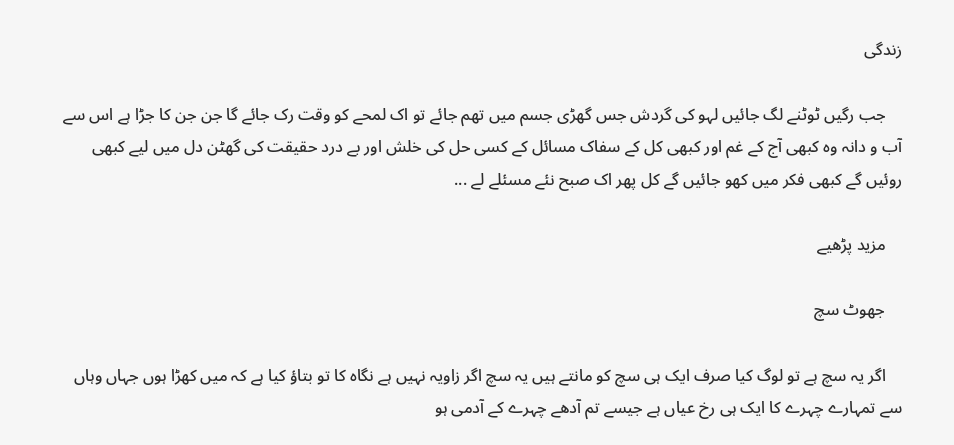زندگی

    جب رگیں ٹوٹنے لگ جائیں لہو کی گردش جس گھڑی جسم میں تھم جائے تو اک لمحے کو وقت رک جائے گا جن جن کا جڑا ہے اس سے آب و دانہ وہ کبھی آج کے غم اور کبھی کل کے سفاک مسائل کے کسی حل کی خلش اور بے درد حقیقت کی گھٹن دل میں لیے کبھی روئیں گے کبھی فکر میں کھو جائیں گے کل پھر اک صبح نئے مسئلے لے ...

    مزید پڑھیے

    جھوٹ سچ

    اگر یہ سچ ہے تو لوگ کیا صرف ایک ہی سچ کو مانتے ہیں یہ سچ اگر زاویہ نہیں ہے نگاہ کا تو بتاؤ کیا ہے کہ میں کھڑا ہوں جہاں وہاں سے تمہارے چہرے کا ایک ہی رخ عیاں ہے جیسے تم آدھے چہرے کے آدمی ہو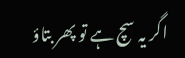اگر یہ سچ ہے تو پھر بتاؤ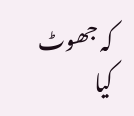کہ جھوٹ کیا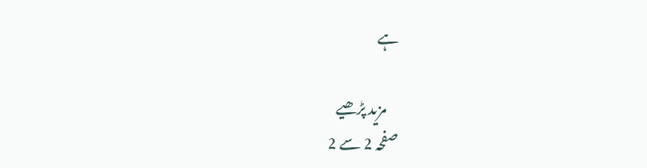ہے

    مزید پڑھیے
صفحہ 2 سے 2